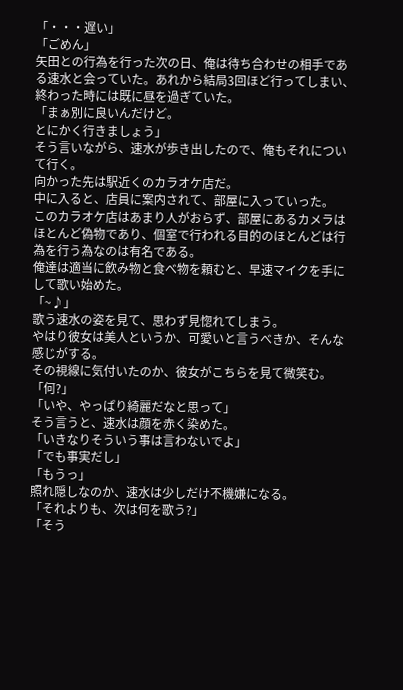「・・・遅い」
「ごめん」
矢田との行為を行った次の日、俺は待ち合わせの相手である速水と会っていた。あれから結局3回ほど行ってしまい、終わった時には既に昼を過ぎていた。
「まぁ別に良いんだけど。
とにかく行きましょう」
そう言いながら、速水が歩き出したので、俺もそれについて行く。
向かった先は駅近くのカラオケ店だ。
中に入ると、店員に案内されて、部屋に入っていった。
このカラオケ店はあまり人がおらず、部屋にあるカメラはほとんど偽物であり、個室で行われる目的のほとんどは行為を行う為なのは有名である。
俺達は適当に飲み物と食べ物を頼むと、早速マイクを手にして歌い始めた。
「~♪」
歌う速水の姿を見て、思わず見惚れてしまう。
やはり彼女は美人というか、可愛いと言うべきか、そんな感じがする。
その視線に気付いたのか、彼女がこちらを見て微笑む。
「何?」
「いや、やっぱり綺麗だなと思って」
そう言うと、速水は顔を赤く染めた。
「いきなりそういう事は言わないでよ」
「でも事実だし」
「もうっ」
照れ隠しなのか、速水は少しだけ不機嫌になる。
「それよりも、次は何を歌う?」
「そう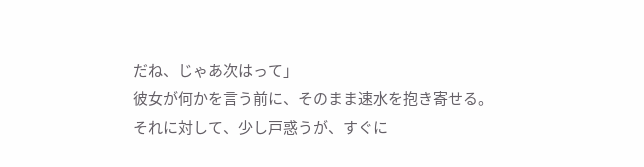だね、じゃあ次はって」
彼女が何かを言う前に、そのまま速水を抱き寄せる。
それに対して、少し戸惑うが、すぐに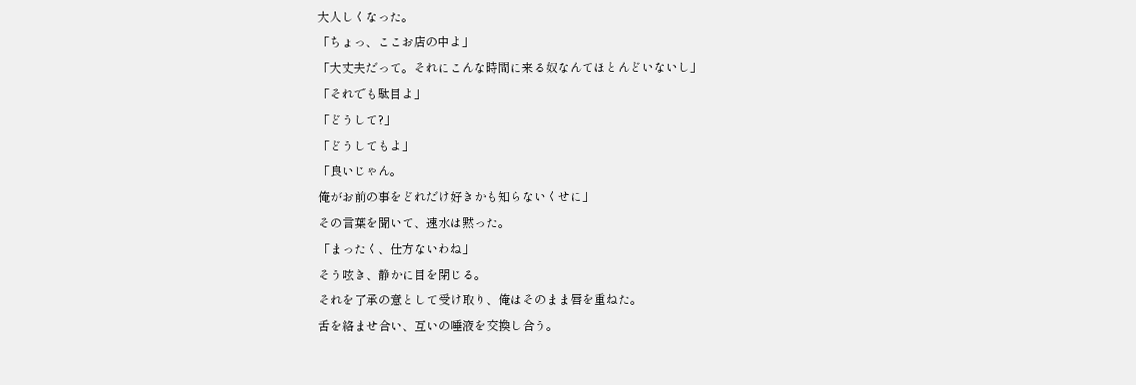大人しくなった。
「ちょっ、ここお店の中よ」
「大丈夫だって。それにこんな時間に来る奴なんてほとんどいないし」
「それでも駄目よ」
「どうして?」
「どうしてもよ」
「良いじゃん。
俺がお前の事をどれだけ好きかも知らないくせに」
その言葉を聞いて、速水は黙った。
「まったく、仕方ないわね」
そう呟き、静かに目を閉じる。
それを了承の意として受け取り、俺はそのまま唇を重ねた。
舌を絡ませ合い、互いの唾液を交換し合う。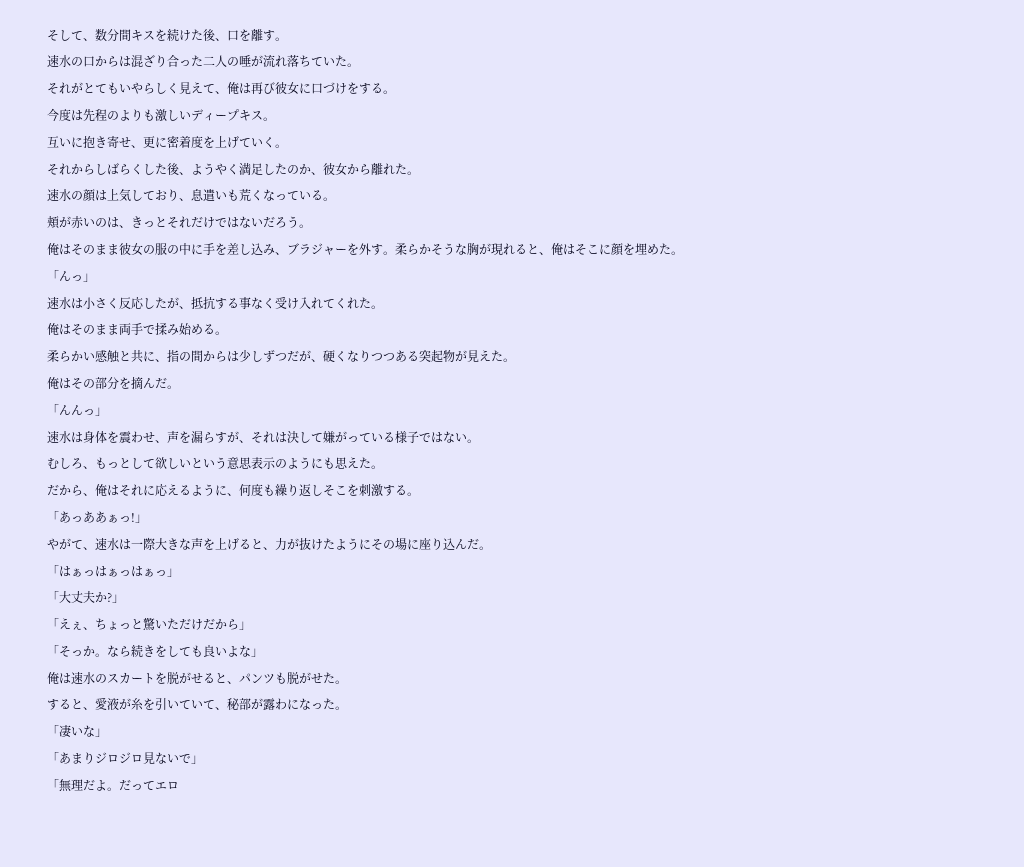そして、数分間キスを続けた後、口を離す。
速水の口からは混ざり合った二人の唾が流れ落ちていた。
それがとてもいやらしく見えて、俺は再び彼女に口づけをする。
今度は先程のよりも激しいディープキス。
互いに抱き寄せ、更に密着度を上げていく。
それからしばらくした後、ようやく満足したのか、彼女から離れた。
速水の顔は上気しており、息遣いも荒くなっている。
頬が赤いのは、きっとそれだけではないだろう。
俺はそのまま彼女の服の中に手を差し込み、ブラジャーを外す。柔らかそうな胸が現れると、俺はそこに顔を埋めた。
「んっ」
速水は小さく反応したが、抵抗する事なく受け入れてくれた。
俺はそのまま両手で揉み始める。
柔らかい感触と共に、指の間からは少しずつだが、硬くなりつつある突起物が見えた。
俺はその部分を摘んだ。
「んんっ」
速水は身体を震わせ、声を漏らすが、それは決して嫌がっている様子ではない。
むしろ、もっとして欲しいという意思表示のようにも思えた。
だから、俺はそれに応えるように、何度も繰り返しそこを刺激する。
「あっああぁっ!」
やがて、速水は一際大きな声を上げると、力が抜けたようにその場に座り込んだ。
「はぁっはぁっはぁっ」
「大丈夫か?」
「えぇ、ちょっと驚いただけだから」
「そっか。なら続きをしても良いよな」
俺は速水のスカートを脱がせると、パンツも脱がせた。
すると、愛液が糸を引いていて、秘部が露わになった。
「凄いな」
「あまりジロジロ見ないで」
「無理だよ。だってエロ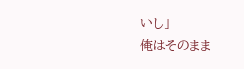いし」
俺はそのまま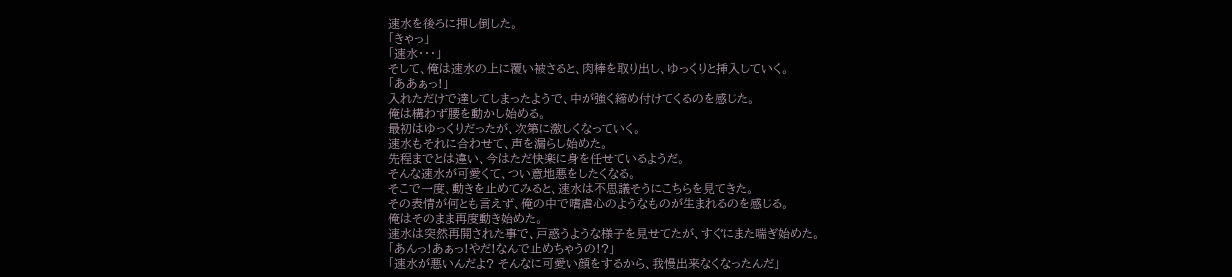速水を後ろに押し倒した。
「きゃっ」
「速水・・・」
そして、俺は速水の上に覆い被さると、肉棒を取り出し、ゆっくりと挿入していく。
「ああぁっ!」
入れただけで達してしまったようで、中が強く締め付けてくるのを感じた。
俺は構わず腰を動かし始める。
最初はゆっくりだったが、次第に激しくなっていく。
速水もそれに合わせて、声を漏らし始めた。
先程までとは違い、今はただ快楽に身を任せているようだ。
そんな速水が可愛くて、つい意地悪をしたくなる。
そこで一度、動きを止めてみると、速水は不思議そうにこちらを見てきた。
その表情が何とも言えず、俺の中で嗜虐心のようなものが生まれるのを感じる。
俺はそのまま再度動き始めた。
速水は突然再開された事で、戸惑うような様子を見せてたが、すぐにまた喘ぎ始めた。
「あんっ!あぁっ!やだ!なんで止めちゃうの!?」
「速水が悪いんだよ? そんなに可愛い顔をするから、我慢出来なくなったんだ」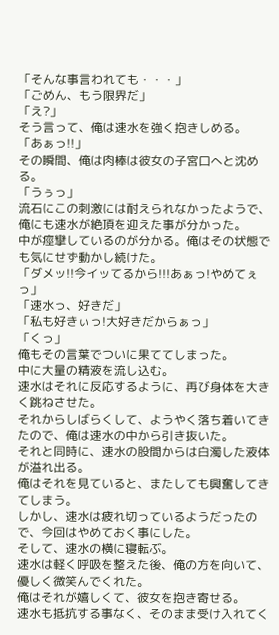「そんな事言われても・・・」
「ごめん、もう限界だ」
「え?」
そう言って、俺は速水を強く抱きしめる。
「あぁっ!!」
その瞬間、俺は肉棒は彼女の子宮口へと沈める。
「うぅっ」
流石にこの刺激には耐えられなかったようで、俺にも速水が絶頂を迎えた事が分かった。
中が痙攣しているのが分かる。俺はその状態でも気にせず動かし続けた。
「ダメッ!!今イッてるから!!!あぁっ!やめてぇっ」
「速水っ、好きだ」
「私も好きぃっ!大好きだからぁっ」
「くっ」
俺もその言葉でついに果ててしまった。
中に大量の精液を流し込む。
速水はそれに反応するように、再び身体を大きく跳ねさせた。
それからしばらくして、ようやく落ち着いてきたので、俺は速水の中から引き抜いた。
それと同時に、速水の股間からは白濁した液体が溢れ出る。
俺はそれを見ていると、またしても興奮してきてしまう。
しかし、速水は疲れ切っているようだったので、今回はやめておく事にした。
そして、速水の横に寝転ぶ。
速水は軽く呼吸を整えた後、俺の方を向いて、優しく微笑んでくれた。
俺はそれが嬉しくて、彼女を抱き寄せる。
速水も抵抗する事なく、そのまま受け入れてく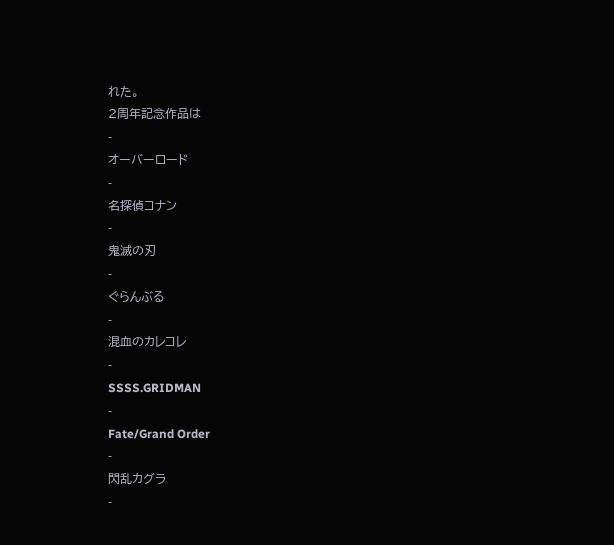れた。
2周年記念作品は
-
オーバーロード
-
名探偵コナン
-
鬼滅の刃
-
ぐらんぶる
-
混血のカレコレ
-
SSSS.GRIDMAN
-
Fate/Grand Order
-
閃乱カグラ
-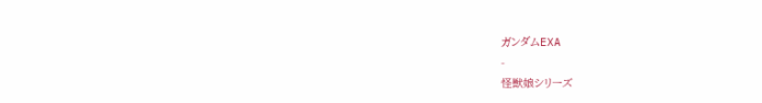ガンダムEXA
-
怪獣娘シリーズ